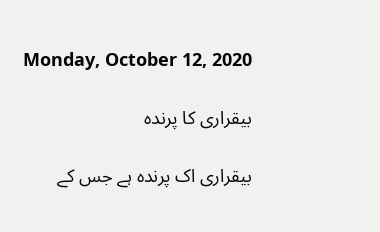Monday, October 12, 2020

بیقراری کا پرندہ

بیقراری اک پرندہ ہے جس کے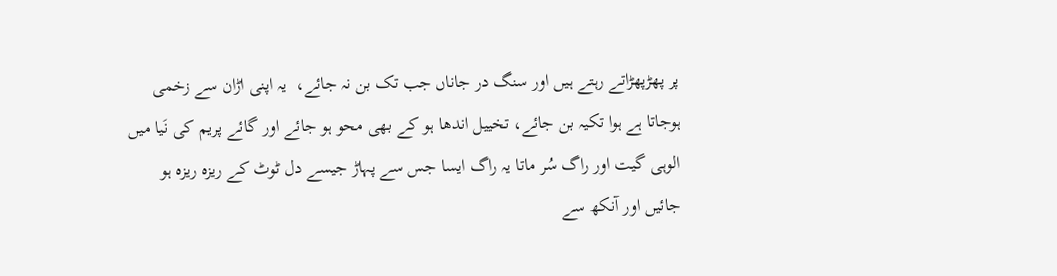پر پھڑپھڑاتے رہتے ہیں اور سنگ در جاناں جب تک بن نہ جائے،  یہ اپنی اڑان سے زخمی ہوجاتا ہے ہوا تکیہ بن جائے، تخییل اندھا ہو کے بھی محو ہو جائے اور گائے پریم کی نَیا میں الوہی گیت اور راگ سُر ماتا یہ راگ ایسا جس سے پہاڑ جیسے دل ٹوٹ کے ریزہ ریزہ ہو جائیں اور آنکھ سے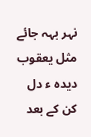نہر بہہ جائے مثل یعقوب دیدہ ء دل کن کے بعد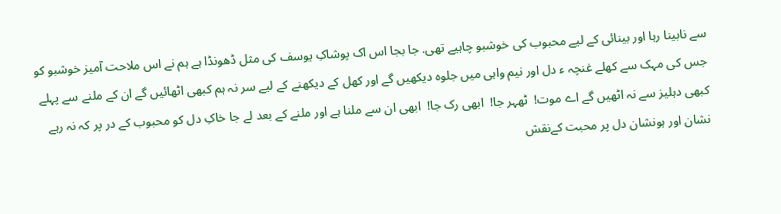سے نابینا رہا اور بینائی کے لیے محبوب کی خوشبو چاہیے تھی. جا بجا اس اک پوشاکِ یوسف کی مثل ڈھونڈا ہے ہم نے اس ملاحت آمیز خوشبو کو جس کی مہک سے کھلے غنچہ ء دل اور نیم واہی میں جلوہ دیکھیں گے اور کھل کے دیکھنے کے لیے سر نہ ہم کبھی اٹھائیں گے ان کے ملنے سے پہلے کبھی دہلیز سے نہ اٹھیں گے اے موت!  ٹھہر جا!  ابھی رک جا!  ابھی ان سے ملنا ہے اور ملنے کے بعد لے جا خاکِ دل کو محبوب کے در پر کہ نہ رہے نشان اور ہونشان دل پر محبت کےنقش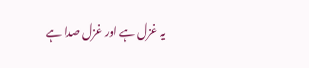یہ غزل ہے اور غزل صدا ہے